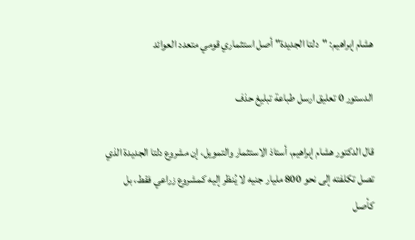هشام إبراهيم: "دلتا الجديدة" أصل استثماري قومي متعدد العوائد

الدستور 0 تعليق ارسل طباعة تبليغ حذف

قال الدكتور هشام إبراهيم، أستاذ الاستثمار والتمويل، إن مشروع دلتا الجديدة الذي تصل تكلفته إلى نحو 800 مليار جنيه لا يُنظر إليه كمشروع زراعي فقط، بل كأصل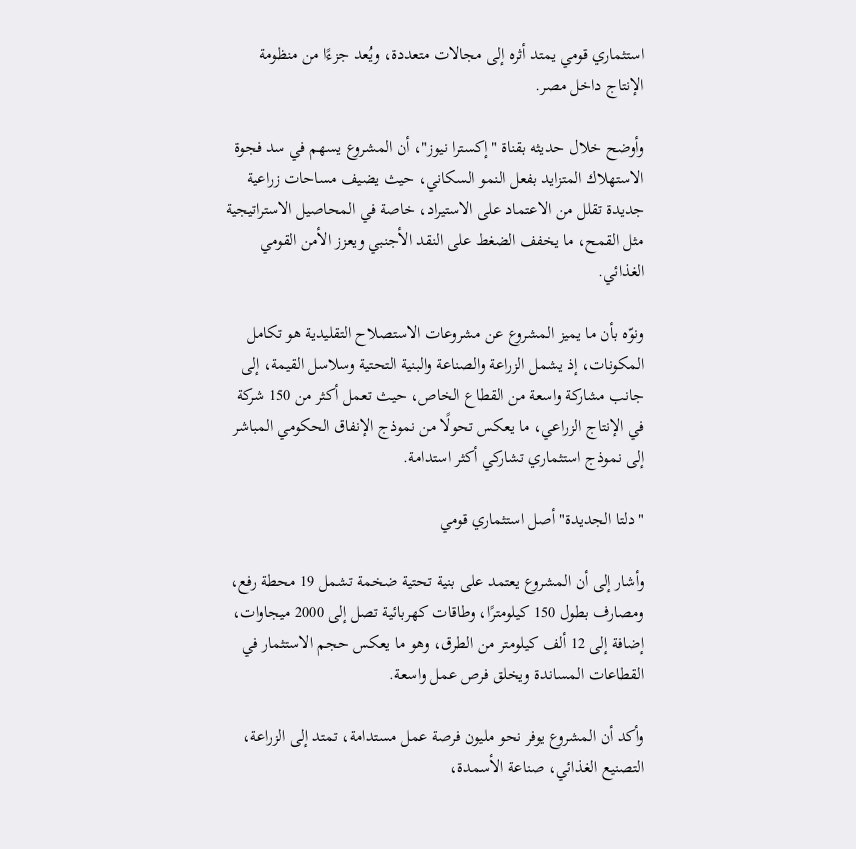استثماري قومي يمتد أثره إلى مجالات متعددة، ويُعد جزءًا من منظومة الإنتاج داخل مصر.

وأوضح خلال حديثه بقناة "إكسترا نيوز"، أن المشروع يسهم في سد فجوة الاستهلاك المتزايد بفعل النمو السكاني، حيث يضيف مساحات زراعية جديدة تقلل من الاعتماد على الاستيراد، خاصة في المحاصيل الاستراتيجية مثل القمح، ما يخفف الضغط على النقد الأجنبي ويعزز الأمن القومي الغذائي.

ونوّه بأن ما يميز المشروع عن مشروعات الاستصلاح التقليدية هو تكامل المكونات، إذ يشمل الزراعة والصناعة والبنية التحتية وسلاسل القيمة، إلى جانب مشاركة واسعة من القطاع الخاص، حيث تعمل أكثر من 150 شركة في الإنتاج الزراعي، ما يعكس تحولًا من نموذج الإنفاق الحكومي المباشر إلى نموذج استثماري تشاركي أكثر استدامة.

"دلتا الجديدة" أصل استثماري قومي

وأشار إلى أن المشروع يعتمد على بنية تحتية ضخمة تشمل 19 محطة رفع، ومصارف بطول 150 كيلومترًا، وطاقات كهربائية تصل إلى 2000 ميجاوات، إضافة إلى 12 ألف كيلومتر من الطرق، وهو ما يعكس حجم الاستثمار في القطاعات المساندة ويخلق فرص عمل واسعة.

وأكد أن المشروع يوفر نحو مليون فرصة عمل مستدامة، تمتد إلى الزراعة، التصنيع الغذائي، صناعة الأسمدة،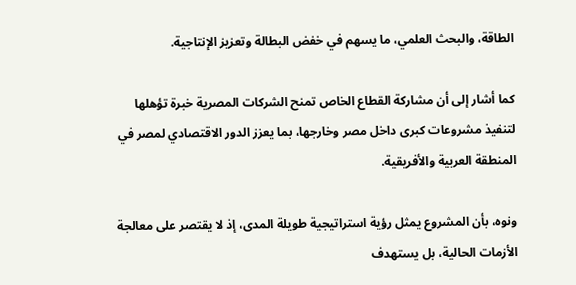الطاقة، والبحث العلمي، ما يسهم في خفض البطالة وتعزيز الإنتاجية.

كما أشار إلى أن مشاركة القطاع الخاص تمنح الشركات المصرية خبرة تؤهلها لتنفيذ مشروعات كبرى داخل مصر وخارجها، بما يعزز الدور الاقتصادي لمصر في المنطقة العربية والأفريقية.

ونوه، بأن المشروع يمثل رؤية استراتيجية طويلة المدى، إذ لا يقتصر على معالجة الأزمات الحالية، بل يستهدف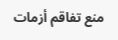منع تفاقم أزمات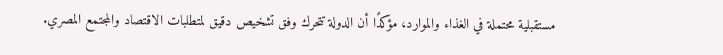مستقبلية محتملة في الغذاء والموارد، مؤكدًا أن الدولة تتحرك وفق تشخيص دقيق لمتطلبات الاقتصاد والمجتمع المصري.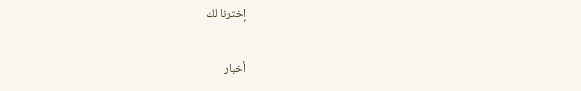إخترنا لك

أخبار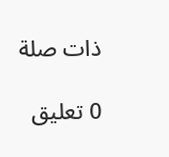ذات صلة

0 تعليق